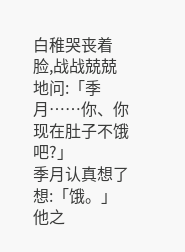白稚哭丧着脸,战战兢兢地问:「季月……你、你现在肚子不饿吧?」
季月认真想了想:「饿。」
他之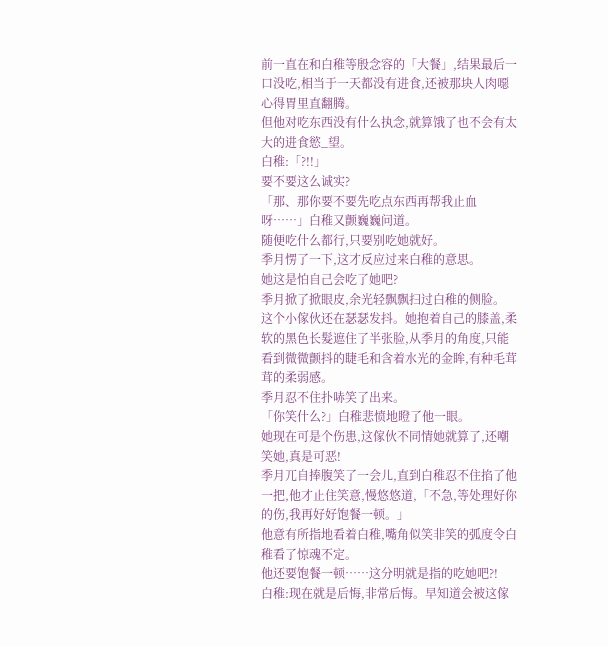前一直在和白稚等殷念容的「大餐」,结果最后一口没吃,相当于一天都没有进食,还被那块人肉噁心得胃里直翻腾。
但他对吃东西没有什么执念,就算饿了也不会有太大的进食慾_望。
白稚:「?!!」
要不要这么诚实?
「那、那你要不要先吃点东西再帮我止血呀……」白稚又颤巍巍问道。
随便吃什么都行,只要别吃她就好。
季月愣了一下,这才反应过来白稚的意思。
她这是怕自己会吃了她吧?
季月掀了掀眼皮,余光轻飘飘扫过白稚的侧脸。
这个小傢伙还在瑟瑟发抖。她抱着自己的膝盖,柔软的黑色长髮遮住了半张脸,从季月的角度,只能看到微微颤抖的睫毛和含着水光的金眸,有种毛茸茸的柔弱感。
季月忍不住扑哧笑了出来。
「你笑什么?」白稚悲愤地瞪了他一眼。
她现在可是个伤患,这傢伙不同情她就算了,还嘲笑她,真是可恶!
季月兀自捧腹笑了一会儿,直到白稚忍不住掐了他一把,他才止住笑意,慢悠悠道,「不急,等处理好你的伤,我再好好饱餐一顿。」
他意有所指地看着白稚,嘴角似笑非笑的弧度令白稚看了惊魂不定。
他还要饱餐一顿……这分明就是指的吃她吧?!
白稚:现在就是后悔,非常后悔。早知道会被这傢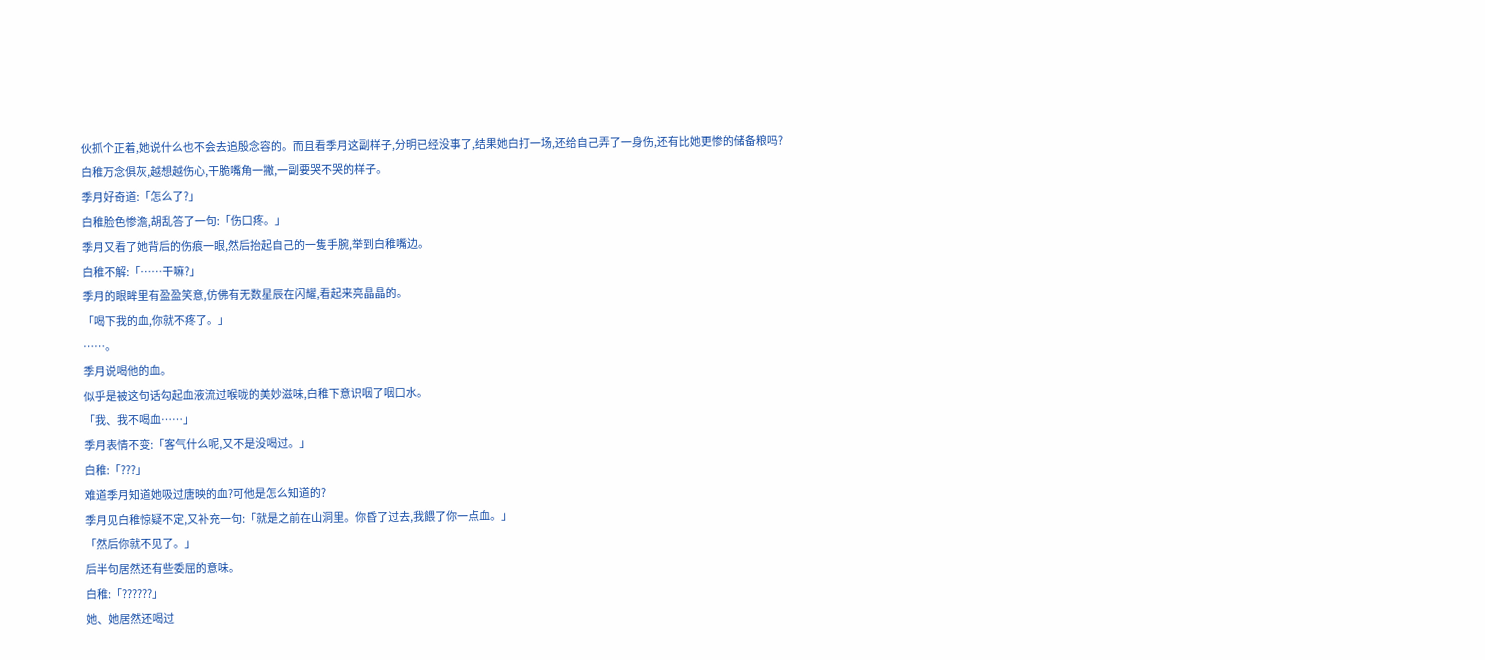伙抓个正着,她说什么也不会去追殷念容的。而且看季月这副样子,分明已经没事了,结果她白打一场,还给自己弄了一身伤,还有比她更惨的储备粮吗?
白稚万念俱灰,越想越伤心,干脆嘴角一撇,一副要哭不哭的样子。
季月好奇道:「怎么了?」
白稚脸色惨澹,胡乱答了一句:「伤口疼。」
季月又看了她背后的伤痕一眼,然后抬起自己的一隻手腕,举到白稚嘴边。
白稚不解:「……干嘛?」
季月的眼眸里有盈盈笑意,仿佛有无数星辰在闪耀,看起来亮晶晶的。
「喝下我的血,你就不疼了。」
……。
季月说喝他的血。
似乎是被这句话勾起血液流过喉咙的美妙滋味,白稚下意识咽了咽口水。
「我、我不喝血……」
季月表情不变:「客气什么呢,又不是没喝过。」
白稚:「???」
难道季月知道她吸过唐映的血?可他是怎么知道的?
季月见白稚惊疑不定,又补充一句:「就是之前在山洞里。你昏了过去,我餵了你一点血。」
「然后你就不见了。」
后半句居然还有些委屈的意味。
白稚:「??????」
她、她居然还喝过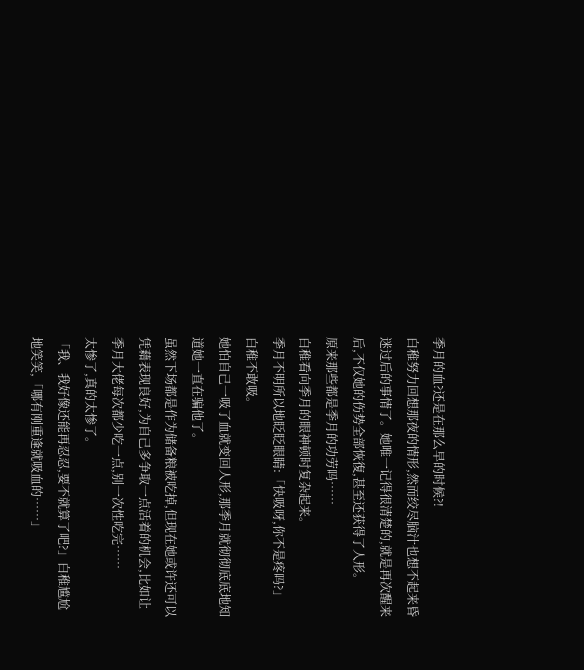季月的血?还是在那么早的时候?!
白稚努力回想那夜的情形,然而绞尽脑汁也想不起来昏迷过后的事情了。她唯一记得很清楚的,就是再次醒来后,不仅她的伤势全部恢復,甚至还获得了人形。
原来那些都是季月的功劳吗……
白稚看向季月的眼神顿时复杂起来。
季月不明所以地眨眨眼睛:「快吸呀,你不是疼吗?」
白稚不敢吸。
她怕自己一吸了血就变回人形,那季月就彻彻底底地知道她一直在骗他了。
虽然下场都是作为储备粮被吃掉,但现在她或许还可以凭藉表现良好,为自己多争取一点活着的机会,比如让季月大佬每次都少吃一点,别一次性吃完……
太惨了,真的太惨了。
「我、我好像还能再忍忍,要不就算了吧?」白稚尴尬地笑笑,「哪有刚重逢就吸血的……」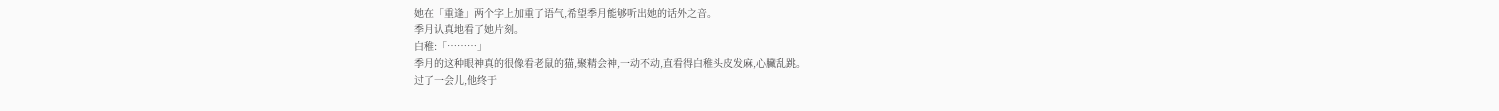她在「重逢」两个字上加重了语气,希望季月能够听出她的话外之音。
季月认真地看了她片刻。
白稚:「………」
季月的这种眼神真的很像看老鼠的猫,聚精会神,一动不动,直看得白稚头皮发麻,心臟乱跳。
过了一会儿,他终于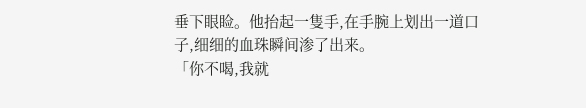垂下眼睑。他抬起一隻手,在手腕上划出一道口子,细细的血珠瞬间渗了出来。
「你不喝,我就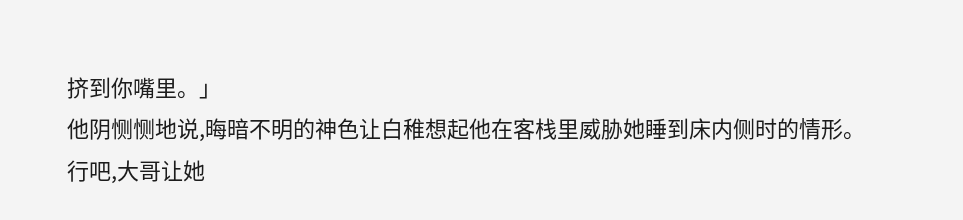挤到你嘴里。」
他阴恻恻地说,晦暗不明的神色让白稚想起他在客栈里威胁她睡到床内侧时的情形。
行吧,大哥让她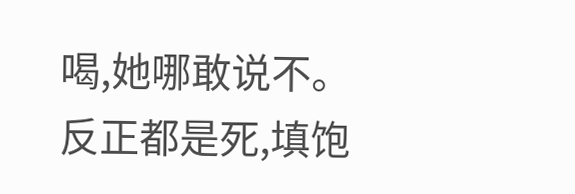喝,她哪敢说不。
反正都是死,填饱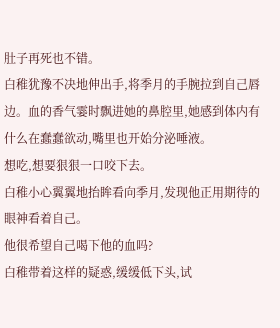肚子再死也不错。
白稚犹豫不决地伸出手,将季月的手腕拉到自己唇边。血的香气霎时飘进她的鼻腔里,她感到体内有什么在蠢蠢欲动,嘴里也开始分泌唾液。
想吃,想要狠狠一口咬下去。
白稚小心翼翼地抬眸看向季月,发现他正用期待的眼神看着自己。
他很希望自己喝下他的血吗?
白稚带着这样的疑惑,缓缓低下头,试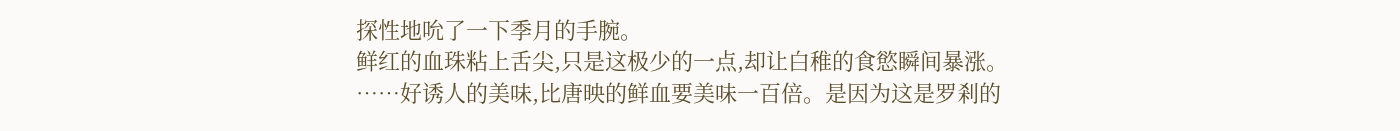探性地吮了一下季月的手腕。
鲜红的血珠粘上舌尖,只是这极少的一点,却让白稚的食慾瞬间暴涨。
……好诱人的美味,比唐映的鲜血要美味一百倍。是因为这是罗剎的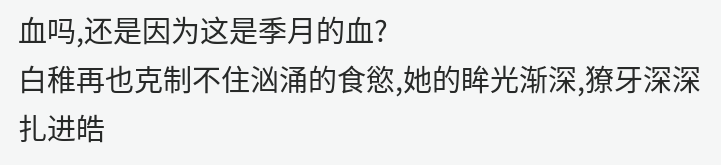血吗,还是因为这是季月的血?
白稚再也克制不住汹涌的食慾,她的眸光渐深,獠牙深深扎进皓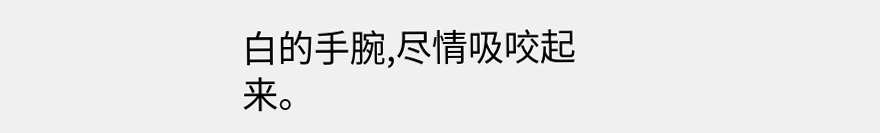白的手腕,尽情吸咬起来。